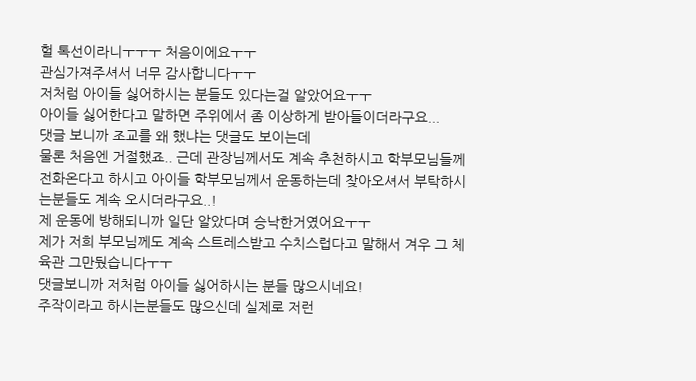헐 톡선이라니ㅜㅜㅜ 처음이에요ㅜㅜ
관심가져주셔서 너무 감사합니다ㅜㅜ
저처럼 아이들 싫어하시는 분들도 있다는걸 알았어요ㅜㅜ
아이들 싫어한다고 말하면 주위에서 좀 이상하게 받아들이더라구요...
댓글 보니까 조교를 왜 했냐는 댓글도 보이는데
물론 처음엔 거절했죠.. 근데 관장님께서도 계속 추천하시고 학부모님들께 전화온다고 하시고 아이들 학부모님께서 운동하는데 찾아오셔서 부탁하시는분들도 계속 오시더라구요..!
제 운동에 방해되니까 일단 알았다며 승낙한거였어요ㅜㅜ
제가 저희 부모님께도 계속 스트레스받고 수치스럽다고 말해서 겨우 그 체육관 그만뒀습니다ㅜㅜ
댓글보니까 저처럼 아이들 싫어하시는 분들 많으시네요!
주작이라고 하시는분들도 많으신데 실제로 저런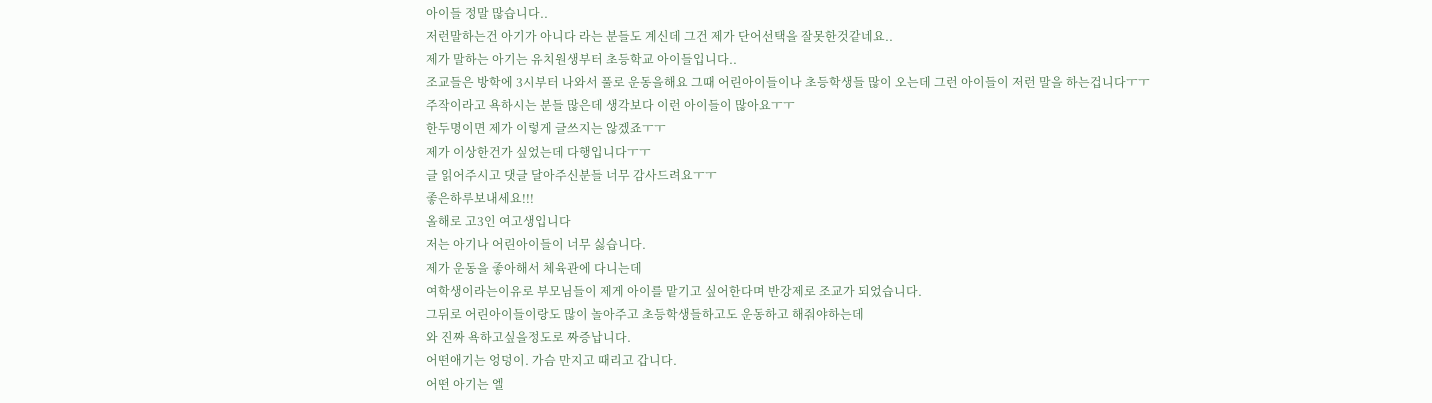아이들 정말 많습니다..
저런말하는건 아기가 아니다 라는 분들도 계신데 그건 제가 단어선택을 잘못한것같네요..
제가 말하는 아기는 유치원생부터 초등학교 아이들입니다..
조교들은 방학에 3시부터 나와서 풀로 운동을해요 그때 어린아이들이나 초등학생들 많이 오는데 그런 아이들이 저런 말을 하는겁니다ㅜㅜ
주작이라고 욕하시는 분들 많은데 생각보다 이런 아이들이 많아요ㅜㅜ
한두명이면 제가 이렇게 글쓰지는 않겠죠ㅜㅜ
제가 이상한건가 싶었는데 다행입니다ㅜㅜ
글 읽어주시고 댓글 달아주신분들 너무 감사드려요ㅜㅜ
좋은하루보내세요!!!
올해로 고3인 여고생입니다
저는 아기나 어린아이들이 너무 싫습니다.
제가 운동을 좋아해서 체육관에 다니는데
여학생이라는이유로 부모님들이 제게 아이를 맡기고 싶어한다며 반강제로 조교가 되었습니다.
그뒤로 어린아이들이랑도 많이 놀아주고 초등학생들하고도 운동하고 해줘야하는데
와 진짜 욕하고싶을정도로 짜증납니다.
어떤애기는 엉덩이. 가슴 만지고 때리고 갑니다.
어떤 아기는 엘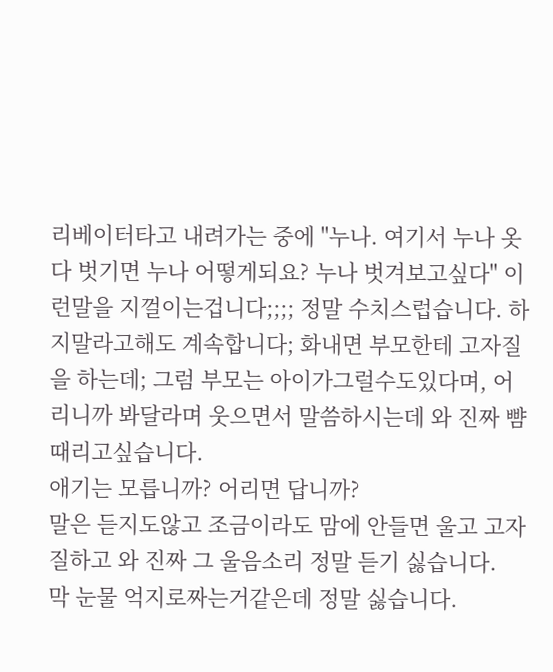리베이터타고 내려가는 중에 "누나. 여기서 누나 옷 다 벗기면 누나 어떻게되요? 누나 벗겨보고싶다" 이런말을 지껄이는겁니다;;;; 정말 수치스럽습니다. 하지말라고해도 계속합니다; 화내면 부모한테 고자질을 하는데; 그럼 부모는 아이가그럴수도있다며, 어리니까 봐달라며 웃으면서 말씀하시는데 와 진짜 뺨때리고싶습니다.
애기는 모릅니까? 어리면 답니까?
말은 듣지도않고 조금이라도 맘에 안들면 울고 고자질하고 와 진짜 그 울음소리 정말 듣기 싫습니다.
막 눈물 억지로짜는거같은데 정말 싫습니다.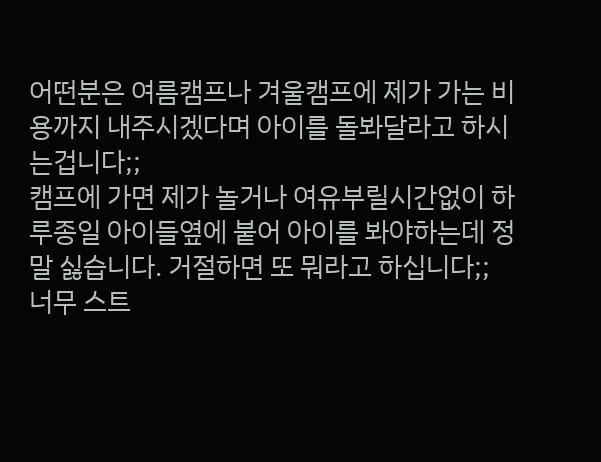어떤분은 여름캠프나 겨울캠프에 제가 가는 비용까지 내주시겠다며 아이를 돌봐달라고 하시는겁니다;;
캠프에 가면 제가 놀거나 여유부릴시간없이 하루종일 아이들옆에 붙어 아이를 봐야하는데 정말 싫습니다. 거절하면 또 뭐라고 하십니다;;
너무 스트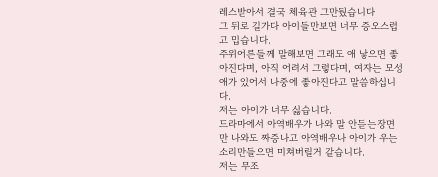레스받아서 결국 체육관 그만뒀습니다
그 뒤로 길가다 아이들만보면 너무 증오스럽고 밉습니다.
주위어른들께 말해보면 그래도 애 낳으면 좋아진다며, 아직 어려서 그렇다며, 여자는 모성애가 있어서 나중에 좋아진다고 말씀하십니다.
저는 아이가 너무 싫습니다.
드라마에서 아역배우가 나와 말 안듣는장면만 나와도 짜증나고 아역배우나 아이가 우는소리만들으면 미쳐버릴거 같습니다.
저는 무조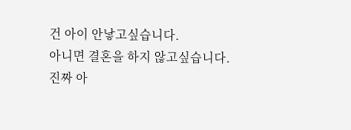건 아이 안낳고싶습니다.
아니면 결혼을 하지 않고싶습니다.
진짜 아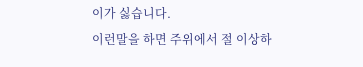이가 싫습니다.
이런말을 하면 주위에서 절 이상하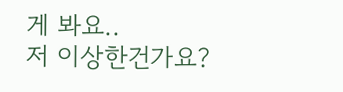게 봐요..
저 이상한건가요?